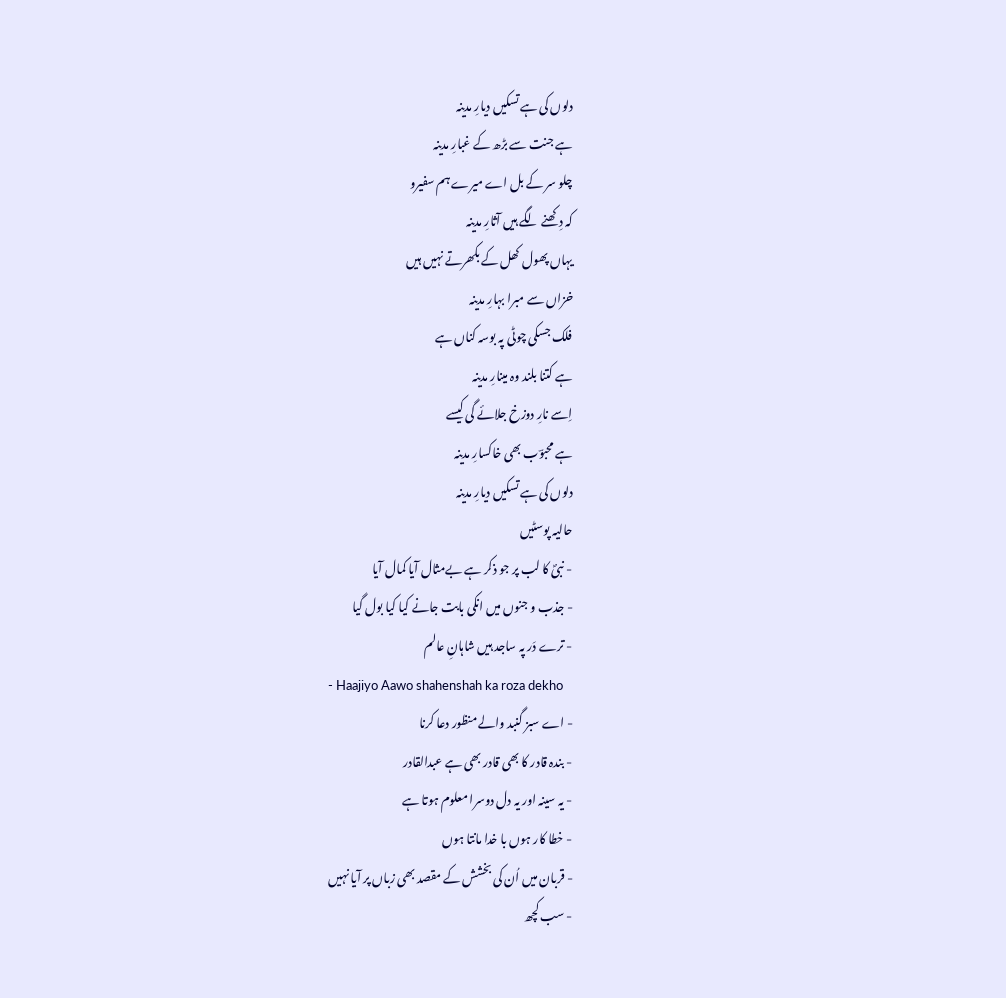دلوں کی ہے تسکیں دیارِ مدینہ
ہے جنت سے بڑھ کے غبارِ مدینہ
چلو سر کے بل اے میرے ہم سفیرو
کہ دِکھنے لگے ہیں آثارِ مدینہ
یہاں پھول کھل کے بکھرتے نہیں ہیں
خزاں سے مبرا بہارِ مدینہ
فلک جسکی چوٹی پہ بوسہ کناں ہے
ہے کتنا بلند وہ مینارِ مدینہ
اِسے نارِ دوزخ جلائے گی کیسے
ہے محبوؔب بھی خاکسارِ مدینہ
دلوں کی ہے تسکیں دیارِ مدینہ
حالیہ پوسٹیں
- نبیؐ کا لب پر جو ذکر ہے بےمثال آیا کمال آیا
- جذب و جنوں میں انکی بابت جانے کیا کیا بول گیا
- ترے دَر پہ ساجد ہیں شاہانِ عالم
- Haajiyo Aawo shahenshah ka roza dekho
- اے سبز گنبد والے منظور دعا کرنا
- بندہ قادر کا بھی قادر بھی ہے عبدالقادر
- یہ سینہ اور یہ دل دوسرا معلوم ہوتا ہے
- خطا کار ہوں با خدا مانتا ہوں
- قربان میں اُن کی بخشش کے مقصد بھی زباں پر آیا نہیں
- سب کچھ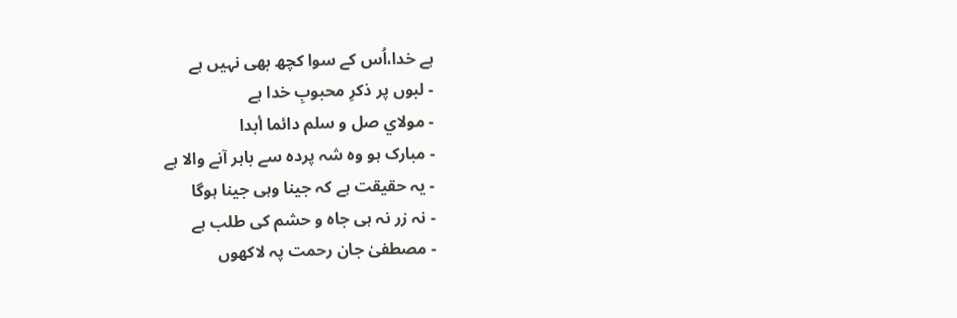ہے خدا،اُس کے سوا کچھ بھی نہیں ہے
- لبوں پر ذکرِ محبوبِ خدا ہے
- مولاي صل و سلم دائما أبدا
- مبارک ہو وہ شہ پردہ سے باہر آنے والا ہے
- یہ حقیقت ہے کہ جینا وہی جینا ہوگا
- نہ زر نہ ہی جاہ و حشم کی طلب ہے
- مصطفیٰ جان رحمت پہ لاکھوں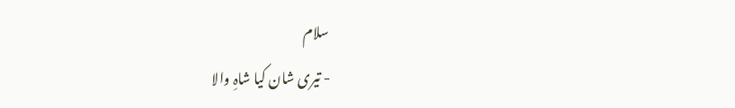سلام
- تیری شان کیا شاہِ والا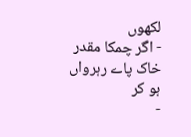لکھوں
- اگر چمکا مقدر خاک پاے رہرواں ہو کر
-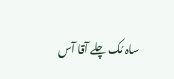ساہ مُک چلے آقا آس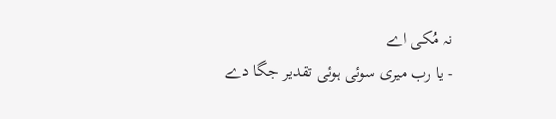نہ مُکی اے
- یا رب میری سوئی ہوئی تقدیر جگا دے